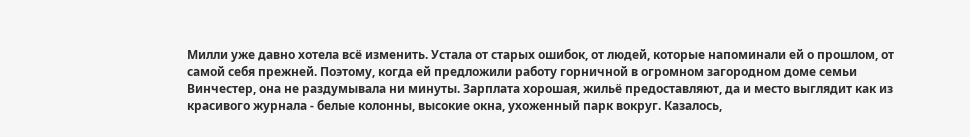Милли уже давно хотела всё изменить. Устала от старых ошибок, от людей, которые напоминали ей о прошлом, от самой себя прежней. Поэтому, когда ей предложили работу горничной в огромном загородном доме семьи Винчестер, она не раздумывала ни минуты. Зарплата хорошая, жильё предоставляют, да и место выглядит как из красивого журнала - белые колонны, высокие окна, ухоженный парк вокруг. Казалось,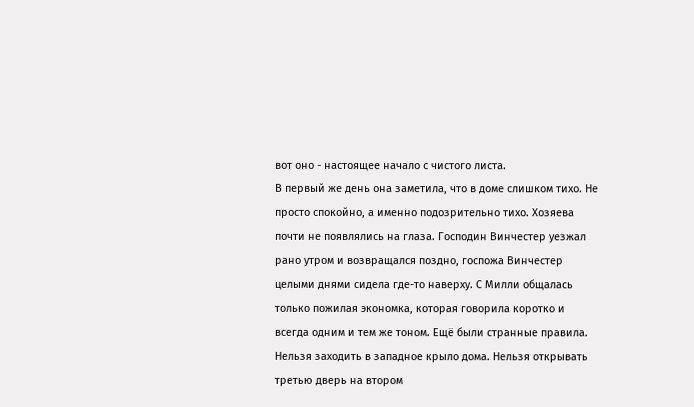вот оно - настоящее начало с чистого листа.
В первый же день она заметила, что в доме слишком тихо. Не просто спокойно, а именно подозрительно тихо. Хозяева почти не появлялись на глаза. Господин Винчестер уезжал рано утром и возвращался поздно, госпожа Винчестер целыми днями сидела где-то наверху. С Милли общалась только пожилая экономка, которая говорила коротко и всегда одним и тем же тоном. Ещё были странные правила. Нельзя заходить в западное крыло дома. Нельзя открывать третью дверь на втором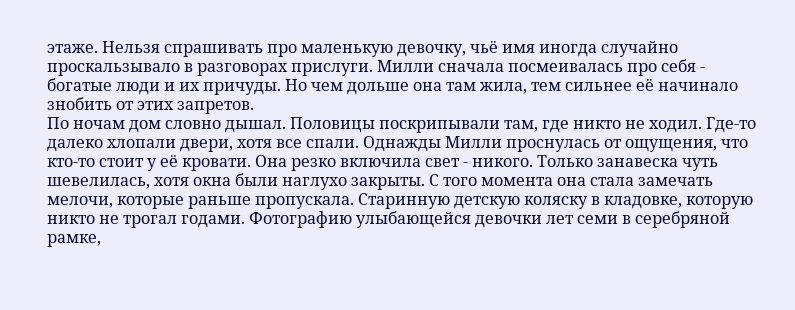этаже. Нельзя спрашивать про маленькую девочку, чьё имя иногда случайно проскальзывало в разговорах прислуги. Милли сначала посмеивалась про себя - богатые люди и их причуды. Но чем дольше она там жила, тем сильнее её начинало знобить от этих запретов.
По ночам дом словно дышал. Половицы поскрипывали там, где никто не ходил. Где-то далеко хлопали двери, хотя все спали. Однажды Милли проснулась от ощущения, что кто-то стоит у её кровати. Она резко включила свет - никого. Только занавеска чуть шевелилась, хотя окна были наглухо закрыты. С того момента она стала замечать мелочи, которые раньше пропускала. Старинную детскую коляску в кладовке, которую никто не трогал годами. Фотографию улыбающейся девочки лет семи в серебряной рамке,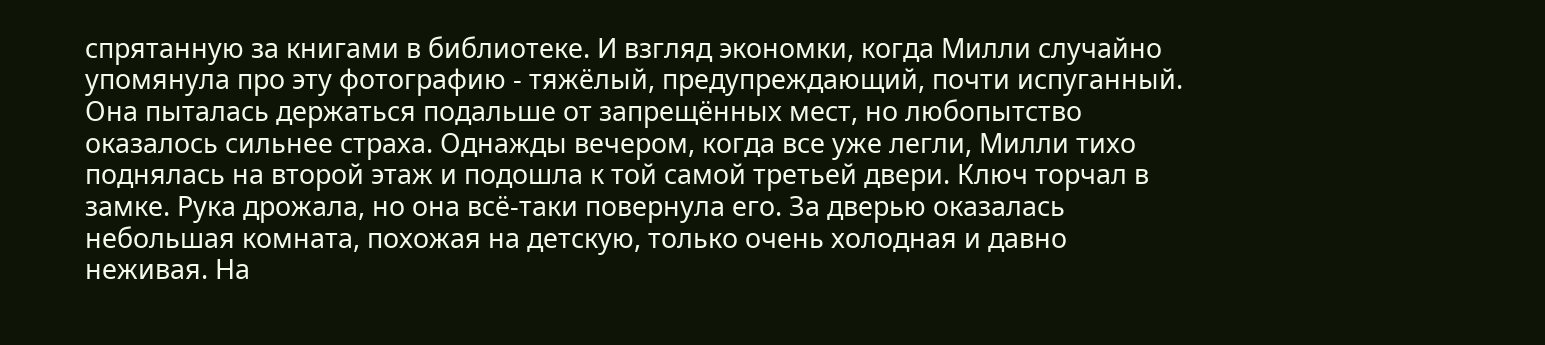спрятанную за книгами в библиотеке. И взгляд экономки, когда Милли случайно упомянула про эту фотографию - тяжёлый, предупреждающий, почти испуганный.
Она пыталась держаться подальше от запрещённых мест, но любопытство оказалось сильнее страха. Однажды вечером, когда все уже легли, Милли тихо поднялась на второй этаж и подошла к той самой третьей двери. Ключ торчал в замке. Рука дрожала, но она всё-таки повернула его. За дверью оказалась небольшая комната, похожая на детскую, только очень холодная и давно неживая. На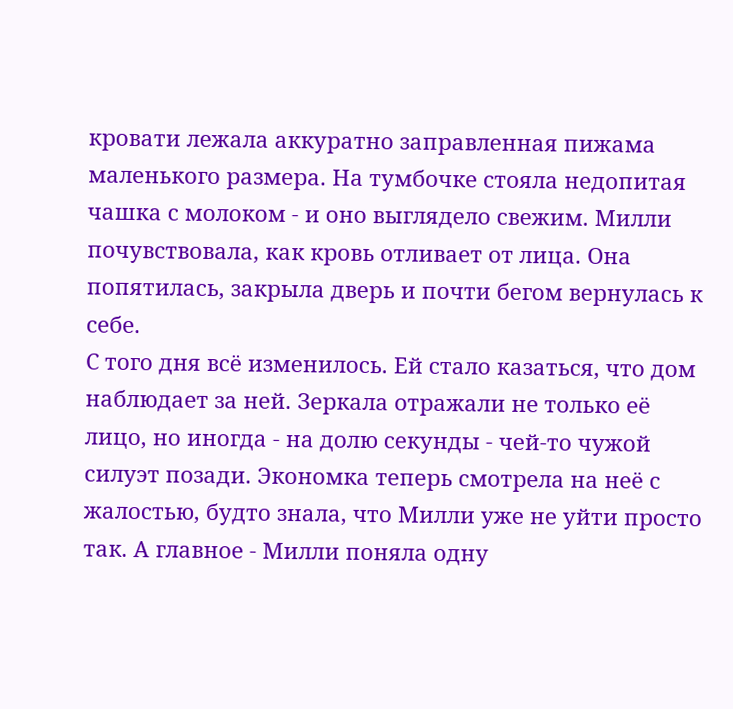кровати лежала аккуратно заправленная пижама маленького размера. На тумбочке стояла недопитая чашка с молоком - и оно выглядело свежим. Милли почувствовала, как кровь отливает от лица. Она попятилась, закрыла дверь и почти бегом вернулась к себе.
С того дня всё изменилось. Ей стало казаться, что дом наблюдает за ней. Зеркала отражали не только её лицо, но иногда - на долю секунды - чей-то чужой силуэт позади. Экономка теперь смотрела на неё с жалостью, будто знала, что Милли уже не уйти просто так. А главное - Милли поняла одну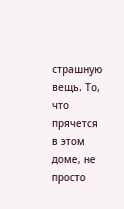страшную вещь. То, что прячется в этом доме, не просто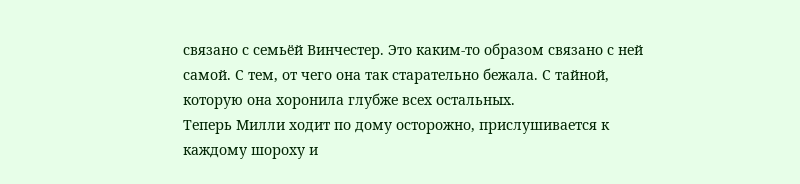связано с семьёй Винчестер. Это каким-то образом связано с ней самой. С тем, от чего она так старательно бежала. С тайной, которую она хоронила глубже всех остальных.
Теперь Милли ходит по дому осторожно, прислушивается к каждому шороху и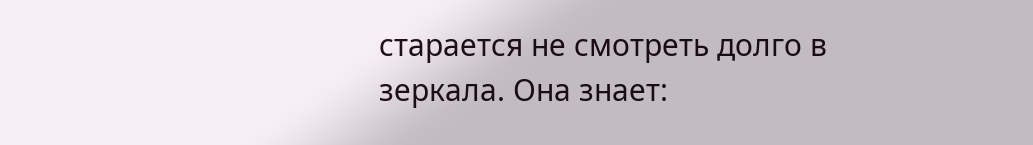старается не смотреть долго в зеркала. Она знает: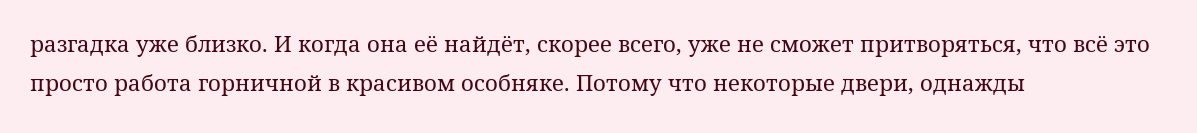разгадка уже близко. И когда она её найдёт, скорее всего, уже не сможет притворяться, что всё это просто работа горничной в красивом особняке. Потому что некоторые двери, однажды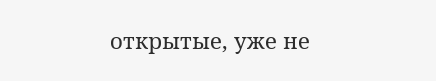открытые, уже не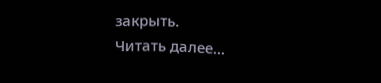закрыть.
Читать далее...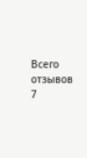Всего отзывов
7